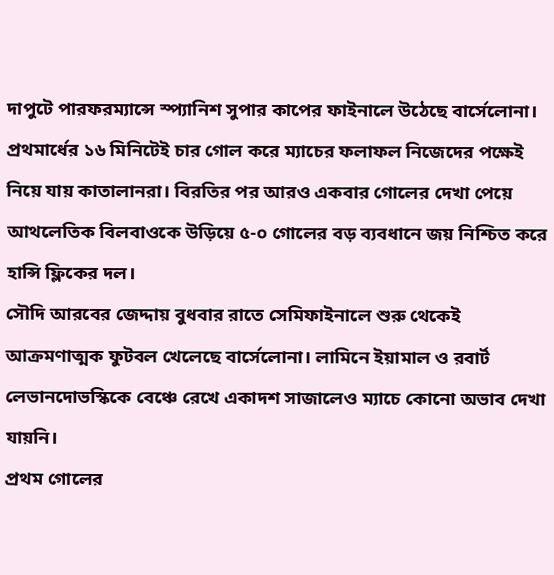দাপুটে পারফরম্যান্সে স্প্যানিশ সুপার কাপের ফাইনালে উঠেছে বার্সেলোনা। প্রথমার্ধের ১৬ মিনিটেই চার গোল করে ম্যাচের ফলাফল নিজেদের পক্ষেই নিয়ে যায় কাতালানরা। বিরতির পর আরও একবার গোলের দেখা পেয়ে আথলেতিক বিলবাওকে উড়িয়ে ৫-০ গোলের বড় ব্যবধানে জয় নিশ্চিত করে হান্সি ফ্লিকের দল।
সৌদি আরবের জেদ্দায় বুধবার রাতে সেমিফাইনালে শুরু থেকেই আক্রমণাত্মক ফুটবল খেলেছে বার্সেলোনা। লামিনে ইয়ামাল ও রবার্ট লেভানদোভস্কিকে বেঞ্চে রেখে একাদশ সাজালেও ম্যাচে কোনো অভাব দেখা যায়নি।
প্রথম গোলের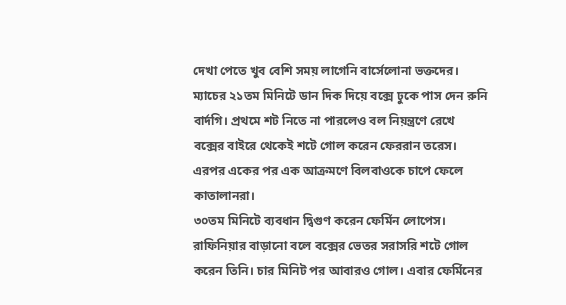দেখা পেতে খুব বেশি সময় লাগেনি বার্সেলোনা ভক্তদের। ম্যাচের ২১তম মিনিটে ডান দিক দিয়ে বক্সে ঢুকে পাস দেন রুনি বার্দগি। প্রথমে শট নিতে না পারলেও বল নিয়ন্ত্রণে রেখে বক্সের বাইরে থেকেই শটে গোল করেন ফেররান তরেস। এরপর একের পর এক আক্রমণে বিলবাওকে চাপে ফেলে কাতালানরা।
৩০তম মিনিটে ব্যবধান দ্বিগুণ করেন ফের্মিন লোপেস। রাফিনিয়ার বাড়ানো বলে বক্সের ভেতর সরাসরি শটে গোল করেন তিনি। চার মিনিট পর আবারও গোল। এবার ফের্মিনের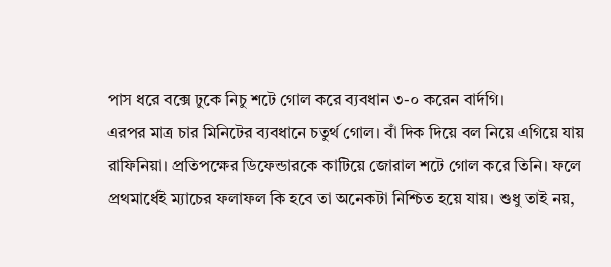পাস ধরে বক্সে ঢুকে নিচু শটে গোল করে ব্যবধান ৩-০ করেন বার্দগি।
এরপর মাত্র চার মিনিটের ব্যবধানে চতুর্থ গোল। বাঁ দিক দিয়ে বল নিয়ে এগিয়ে যায় রাফিনিয়া। প্রতিপক্ষের ডিফেন্ডারকে কাটিয়ে জোরাল শটে গোল করে তিনি। ফলে প্রথমার্ধেই ম্যাচের ফলাফল কি হবে তা অনেকটা নিশ্চিত হয়ে যায়। শুধু তাই নয়,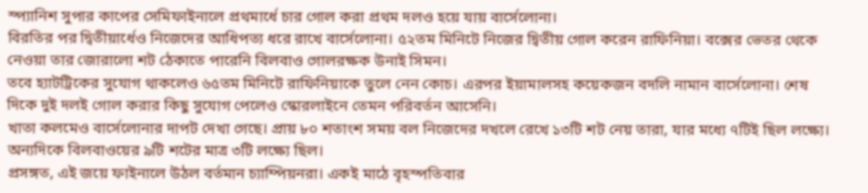স্প্যানিশ সুপার কাপের সেমিফাইনালে প্রথমার্ধে চার গোল করা প্রথম দলও হয়ে যায় বার্সেলোনা।
বিরতির পর দ্বিতীয়ার্ধেও নিজেদের আধিপত্য ধরে রাখে বার্সেলোনা। ৫২তম মিনিটে নিজের দ্বিতীয় গোল করেন রাফিনিয়া। বক্সের ভেতর থেকে নেওয়া তার জোরালো শট ঠেকাতে পারেনি বিলবাও গোলরক্ষক উনাই সিমন।
তবে হ্যাটট্রিকের সুযোগ থাকলেও ৬৫তম মিনিটে রাফিনিয়াকে তুলে নেন কোচ। এরপর ইয়ামালসহ কয়েকজন বদলি নামান বার্সেলোনা। শেষ দিকে দুই দলই গোল করার কিছু সুযোগ পেলেও স্কোরলাইনে তেমন পরিবর্তন আসেনি।
খাতা কলমেও বার্সেলোনার দাপট দেখা গেছে। প্রায় ৮০ শতাংশ সময় বল নিজেদের দখলে রেখে ১৩টি শট নেয় তারা, যার মধ্যে ৭টিই ছিল লক্ষ্যে। অন্যদিকে বিলবাওয়ের ৯টি শটের মাত্র ৩টি লক্ষ্যে ছিল।
প্রসঙ্গত, এই জয়ে ফাইনালে উঠল বর্তমান চ্যাম্পিয়নরা। একই মাঠে বৃহস্পতিবার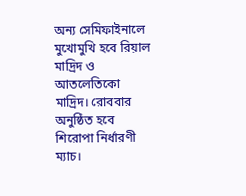অন্য সেমিফাইনালে মুখোমুখি হবে রিয়াল মাদ্রিদ ও আতলেতিকো মাদ্রিদ। রোববার অনুষ্ঠিত হবে শিরোপা নির্ধারণী ম্যাচ।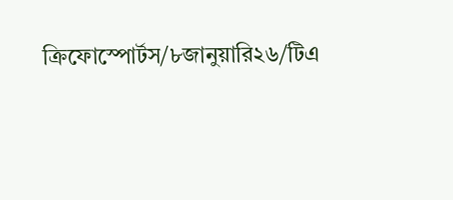ক্রিফোস্পোর্টস/৮জানুয়ারি২৬/টিএ